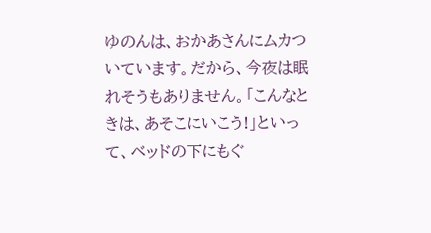ゆのんは、おかあさんにムカついています。だから、今夜は眠れそうもありません。「こんなときは、あそこにいこう!」といって、ベッドの下にもぐ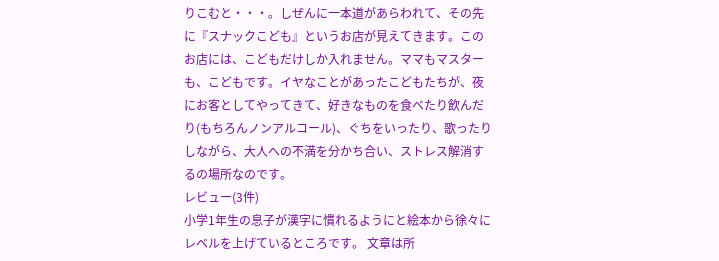りこむと・・・。しぜんに一本道があらわれて、その先に『スナックこども』というお店が見えてきます。このお店には、こどもだけしか入れません。ママもマスターも、こどもです。イヤなことがあったこどもたちが、夜にお客としてやってきて、好きなものを食べたり飲んだり(もちろんノンアルコール)、ぐちをいったり、歌ったりしながら、大人への不満を分かち合い、ストレス解消するの場所なのです。
レビュー(3件)
小学1年生の息子が漢字に慣れるようにと絵本から徐々にレベルを上げているところです。 文章は所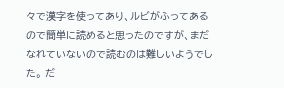々で漢字を使ってあり、ルビがふってあるので簡単に読めると思ったのですが、まだなれていないので読むのは難しいようでした。 だ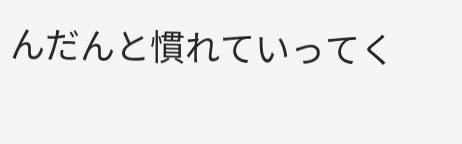んだんと慣れていってく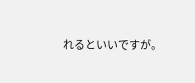れるといいですが。